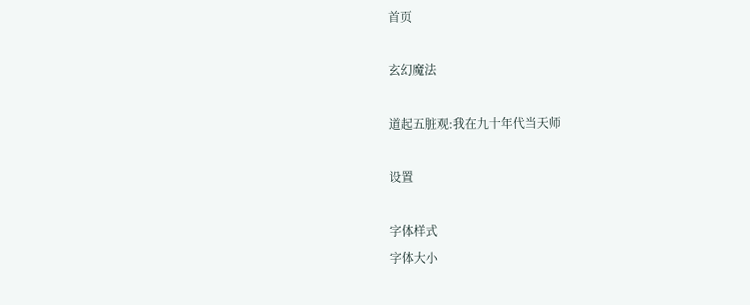首页

玄幻魔法

道起五脏观:我在九十年代当天师

设置

字体样式
字体大小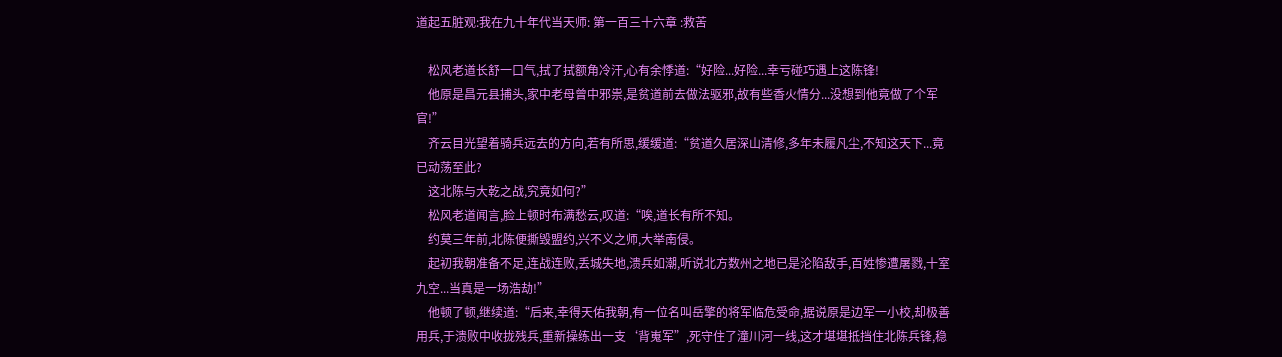道起五脏观:我在九十年代当天师: 第一百三十六章 :救苦

    松风老道长舒一口气,拭了拭额角冷汗,心有余悸道:“好险...好险...幸亏碰巧遇上这陈锋!
    他原是昌元县捕头,家中老母曾中邪祟,是贫道前去做法驱邪,故有些香火情分...没想到他竟做了个军官!”
    齐云目光望着骑兵远去的方向,若有所思,缓缓道:“贫道久居深山清修,多年未履凡尘,不知这天下...竟已动荡至此?
    这北陈与大乾之战,究竟如何?”
    松风老道闻言,脸上顿时布满愁云,叹道:“唉,道长有所不知。
    约莫三年前,北陈便撕毁盟约,兴不义之师,大举南侵。
    起初我朝准备不足,连战连败,丢城失地,溃兵如潮,听说北方数州之地已是沦陷敌手,百姓惨遭屠戮,十室九空...当真是一场浩劫!”
    他顿了顿,继续道:“后来,幸得天佑我朝,有一位名叫岳擎的将军临危受命,据说原是边军一小校,却极善用兵,于溃败中收拢残兵,重新操练出一支‘背嵬军”,死守住了潼川河一线,这才堪堪抵挡住北陈兵锋,稳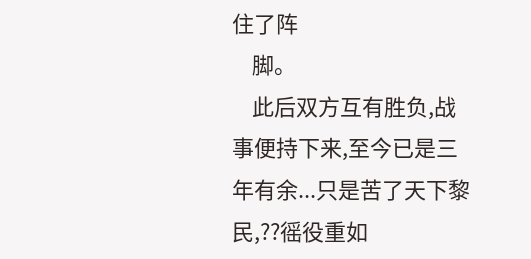住了阵
    脚。
    此后双方互有胜负,战事便持下来,至今已是三年有余...只是苦了天下黎民,??徭役重如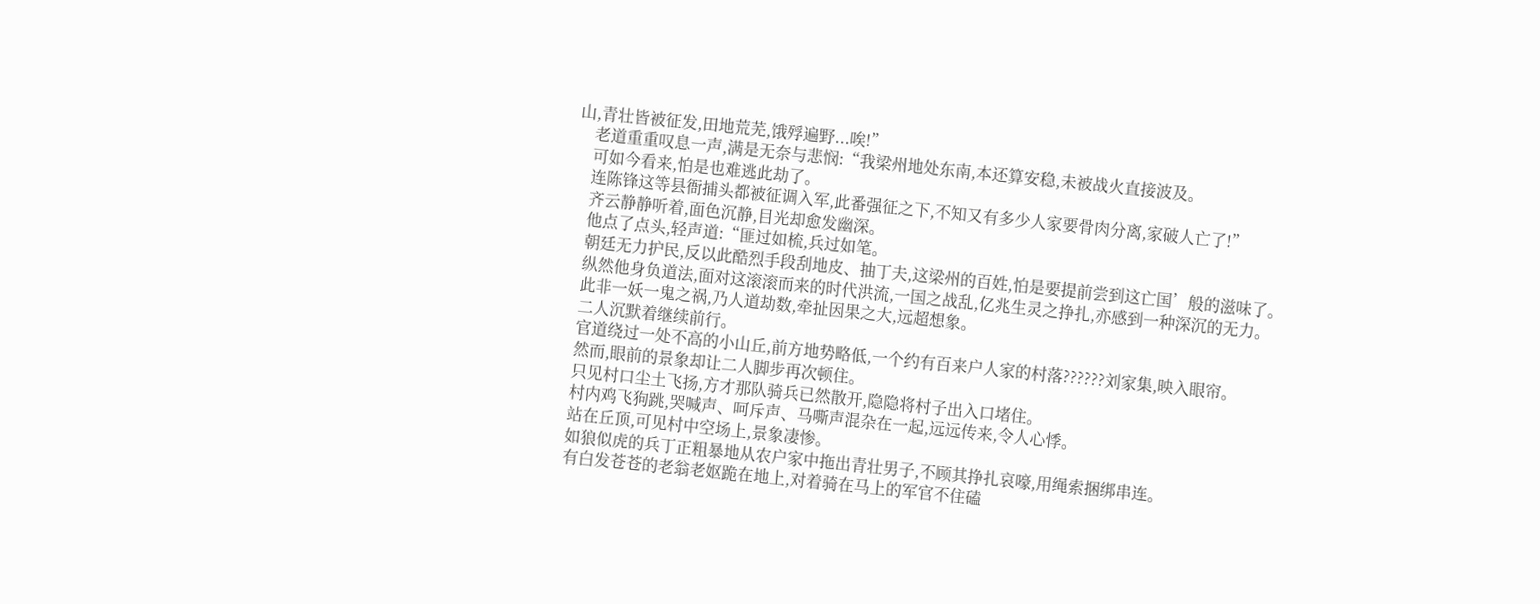山,青壮皆被征发,田地荒芜,饿殍遍野...唉!”
    老道重重叹息一声,满是无奈与悲悯:“我梁州地处东南,本还算安稳,未被战火直接波及。
    可如今看来,怕是也难逃此劫了。
    连陈锋这等县衙捕头都被征调入军,此番强征之下,不知又有多少人家要骨肉分离,家破人亡了!”
    齐云静静听着,面色沉静,目光却愈发幽深。
    他点了点头,轻声道:“匪过如梳,兵过如笔。
    朝廷无力护民,反以此酷烈手段刮地皮、抽丁夫,这梁州的百姓,怕是要提前尝到这亡国’般的滋味了。
    纵然他身负道法,面对这滚滚而来的时代洪流,一国之战乱,亿兆生灵之挣扎,亦感到一种深沉的无力。
    此非一妖一鬼之祸,乃人道劫数,牵扯因果之大,远超想象。
    二人沉默着继续前行。
    官道绕过一处不高的小山丘,前方地势略低,一个约有百来户人家的村落??????刘家集,映入眼帘。
    然而,眼前的景象却让二人脚步再次顿住。
    只见村口尘土飞扬,方才那队骑兵已然散开,隐隐将村子出入口堵住。
    村内鸡飞狗跳,哭喊声、呵斥声、马嘶声混杂在一起,远远传来,令人心悸。
    站在丘顶,可见村中空场上,景象凄惨。
    如狼似虎的兵丁正粗暴地从农户家中拖出青壮男子,不顾其挣扎哀嚎,用绳索捆绑串连。
    有白发苍苍的老翁老妪跪在地上,对着骑在马上的军官不住磕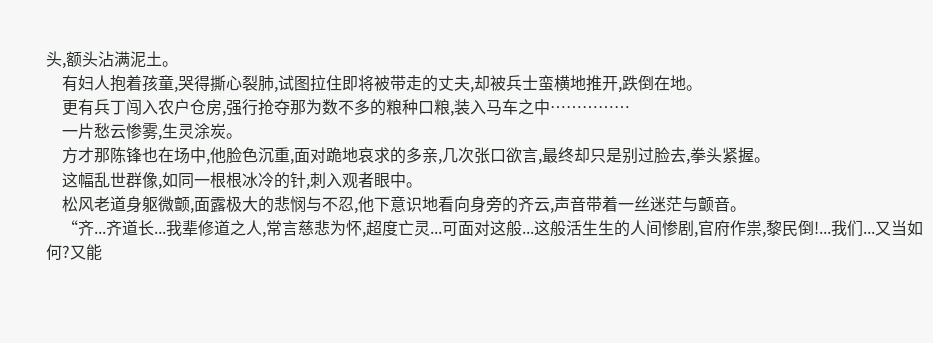头,额头沾满泥土。
    有妇人抱着孩童,哭得撕心裂肺,试图拉住即将被带走的丈夫,却被兵士蛮横地推开,跌倒在地。
    更有兵丁闯入农户仓房,强行抢夺那为数不多的粮种口粮,装入马车之中……………
    一片愁云惨雾,生灵涂炭。
    方才那陈锋也在场中,他脸色沉重,面对跪地哀求的多亲,几次张口欲言,最终却只是别过脸去,拳头紧握。
    这幅乱世群像,如同一根根冰冷的针,刺入观者眼中。
    松风老道身躯微颤,面露极大的悲悯与不忍,他下意识地看向身旁的齐云,声音带着一丝迷茫与颤音。
    “齐...齐道长...我辈修道之人,常言慈悲为怀,超度亡灵...可面对这般...这般活生生的人间惨剧,官府作祟,黎民倒!...我们...又当如何?又能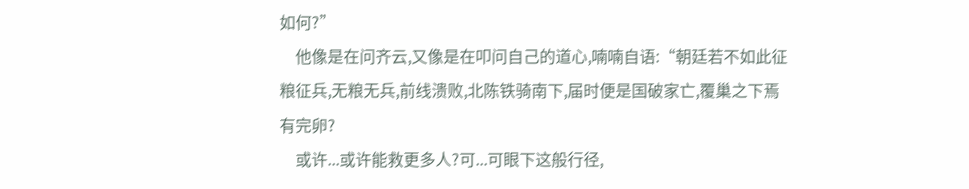如何?”
    他像是在问齐云,又像是在叩问自己的道心,喃喃自语:“朝廷若不如此征粮征兵,无粮无兵,前线溃败,北陈铁骑南下,届时便是国破家亡,覆巢之下焉有完卵?
    或许...或许能救更多人?可...可眼下这般行径,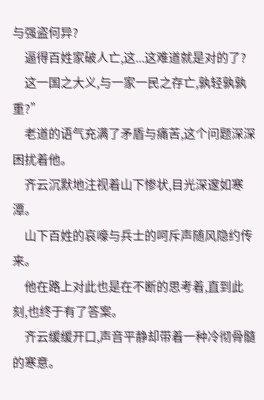与强盗何异?
    逼得百姓家破人亡,这...这难道就是对的了?
    这一国之大义,与一家一民之存亡,孰轻孰孰重?”
    老道的语气充满了矛盾与痛苦,这个问题深深困扰着他。
    齐云沉默地注视着山下惨状,目光深邃如寒潭。
    山下百姓的哀嚎与兵士的呵斥声随风隐约传来。
    他在路上对此也是在不断的思考着,直到此刻,也终于有了答案。
    齐云缓缓开口,声音平静却带着一种冷彻骨髓的寒意。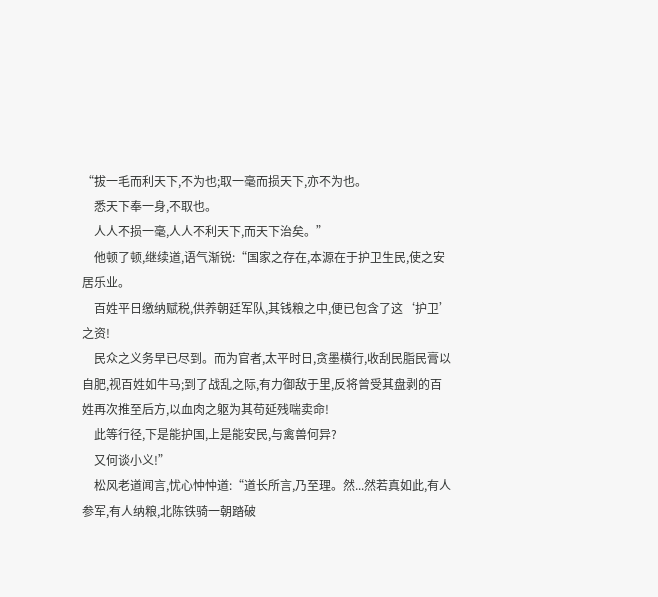“拔一毛而利天下,不为也;取一毫而损天下,亦不为也。
    悉天下奉一身,不取也。
    人人不损一毫,人人不利天下,而天下治矣。”
    他顿了顿,继续道,语气渐锐:“国家之存在,本源在于护卫生民,使之安居乐业。
    百姓平日缴纳赋税,供养朝廷军队,其钱粮之中,便已包含了这‘护卫’之资!
    民众之义务早已尽到。而为官者,太平时日,贪墨横行,收刮民脂民膏以自肥,视百姓如牛马;到了战乱之际,有力御敌于里,反将曾受其盘剥的百姓再次推至后方,以血肉之躯为其苟延残喘卖命!
    此等行径,下是能护国,上是能安民,与禽兽何异?
    又何谈小义!”
    松风老道闻言,忧心忡忡道:“道长所言,乃至理。然...然若真如此,有人参军,有人纳粮,北陈铁骑一朝踏破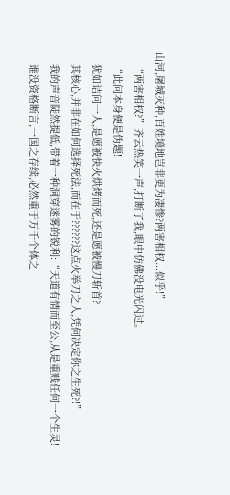山河,屠城灭种,百姓境地岂非更为凄惨?两害相权...似乎!”
    “两害相权?”齐云热笑一声,打断了我,眼中仿佛没电光闪过。
    “此问本身便是伪题!
    犹如诘问一人,是愿被快火烘烤而死,还是愿被慢刀斩首?
    其核心,并非在如何选择死法,而在于??????这点火举刀之人,凭何决定你之生死?!”
    我的声音陡然提低,带着一种洞穿迷雾的锐利:“天道有情而至公,从是重贱任何一个生灵!
    谁没资格断言,一国之存续,必然重于万千个体之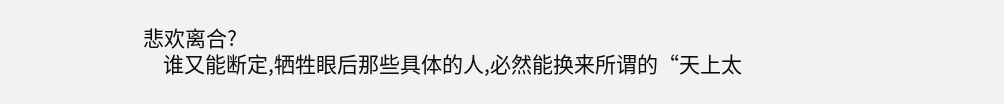悲欢离合?
    谁又能断定,牺牲眼后那些具体的人,必然能换来所谓的“天上太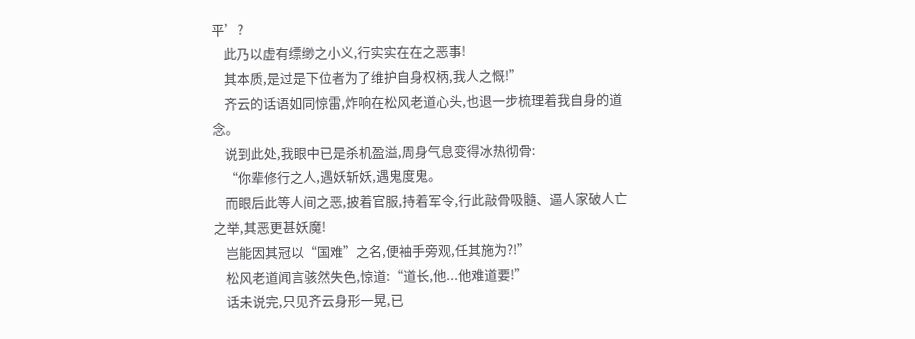平’?
    此乃以虚有缥缈之小义,行实实在在之恶事!
    其本质,是过是下位者为了维护自身权柄,我人之慨!”
    齐云的话语如同惊雷,炸响在松风老道心头,也退一步梳理着我自身的道念。
    说到此处,我眼中已是杀机盈溢,周身气息变得冰热彻骨:
    “你辈修行之人,遇妖斩妖,遇鬼度鬼。
    而眼后此等人间之恶,披着官服,持着军令,行此敲骨吸髓、逼人家破人亡之举,其恶更甚妖魔!
    岂能因其冠以“国难”之名,便袖手旁观,任其施为?!”
    松风老道闻言骇然失色,惊道:“道长,他...他难道要!”
    话未说完,只见齐云身形一晃,已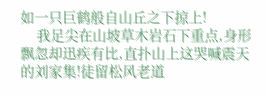如一只巨鹤般自山丘之下掠上!
    我足尖在山坡草木岩石下重点,身形飘忽却迅疾有比,直扑山上这哭喊震天的刘家集!徒留松风老道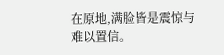在原地,满脸皆是震惊与难以置信。